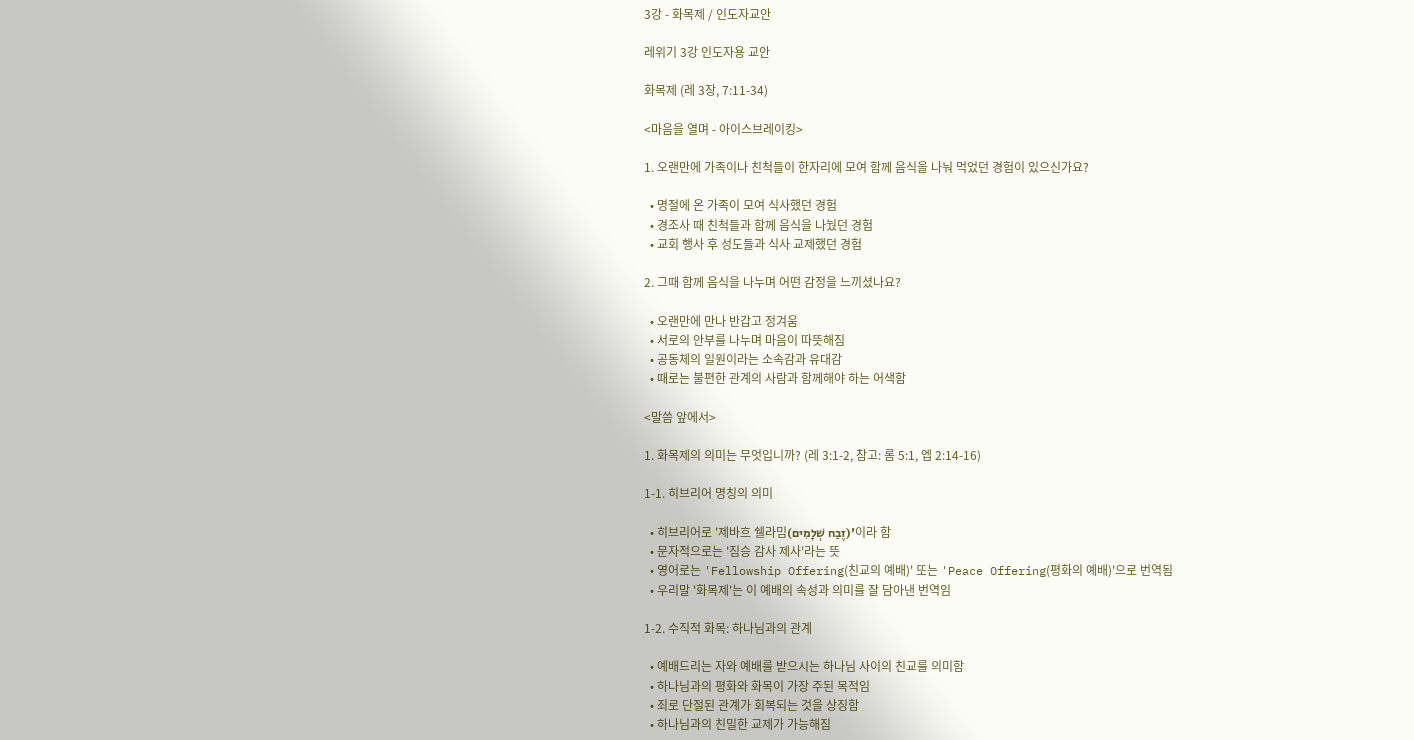3강 - 화목제 / 인도자교안

레위기 3강 인도자용 교안

화목제 (레 3장, 7:11-34)

<마음을 열며 - 아이스브레이킹>

1. 오랜만에 가족이나 친척들이 한자리에 모여 함께 음식을 나눠 먹었던 경험이 있으신가요?

  • 명절에 온 가족이 모여 식사했던 경험
  • 경조사 때 친척들과 함께 음식을 나눴던 경험
  • 교회 행사 후 성도들과 식사 교제했던 경험

2. 그때 함께 음식을 나누며 어떤 감정을 느끼셨나요?

  • 오랜만에 만나 반갑고 정겨움
  • 서로의 안부를 나누며 마음이 따뜻해짐
  • 공동체의 일원이라는 소속감과 유대감
  • 때로는 불편한 관계의 사람과 함께해야 하는 어색함

<말씀 앞에서>

1. 화목제의 의미는 무엇입니까? (레 3:1-2, 참고: 롬 5:1, 엡 2:14-16)

1-1. 히브리어 명칭의 의미

  • 히브리어로 '제바흐 쉘라밈(זֶבַח שְׁלָמִים)'이라 함
  • 문자적으로는 '짐승 감사 제사'라는 뜻
  • 영어로는 'Fellowship Offering(친교의 예배)' 또는 'Peace Offering(평화의 예배)'으로 번역됨
  • 우리말 '화목제'는 이 예배의 속성과 의미를 잘 담아낸 번역임

1-2. 수직적 화목: 하나님과의 관계

  • 예배드리는 자와 예배를 받으시는 하나님 사이의 친교를 의미함
  • 하나님과의 평화와 화목이 가장 주된 목적임
  • 죄로 단절된 관계가 회복되는 것을 상징함
  • 하나님과의 친밀한 교제가 가능해짐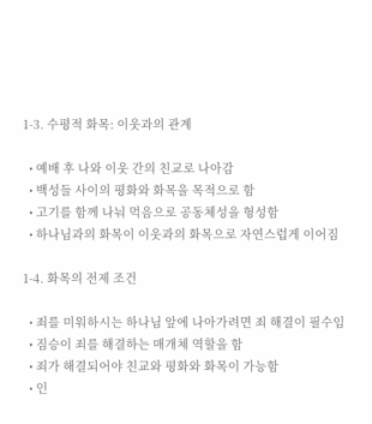1-3. 수평적 화목: 이웃과의 관계

  • 예배 후 나와 이웃 간의 친교로 나아감
  • 백성들 사이의 평화와 화목을 목적으로 함
  • 고기를 함께 나눠 먹음으로 공동체성을 형성함
  • 하나님과의 화목이 이웃과의 화목으로 자연스럽게 이어짐

1-4. 화목의 전제 조건

  • 죄를 미워하시는 하나님 앞에 나아가려면 죄 해결이 필수임
  • 짐승이 죄를 해결하는 매개체 역할을 함
  • 죄가 해결되어야 친교와 평화와 화목이 가능함
  • 인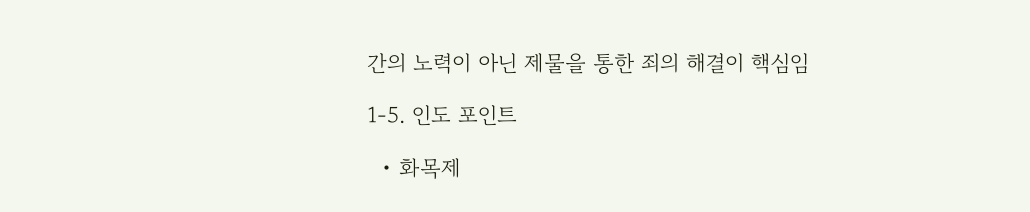간의 노력이 아닌 제물을 통한 죄의 해결이 핵심임

1-5. 인도 포인트

  • 화목제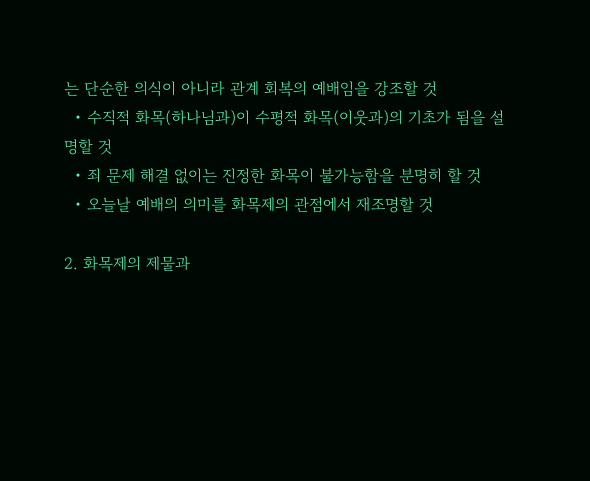는 단순한 의식이 아니라 관계 회복의 예배임을 강조할 것
  • 수직적 화목(하나님과)이 수평적 화목(이웃과)의 기초가 됨을 설명할 것
  • 죄 문제 해결 없이는 진정한 화목이 불가능함을 분명히 할 것
  • 오늘날 예배의 의미를 화목제의 관점에서 재조명할 것

2. 화목제의 제물과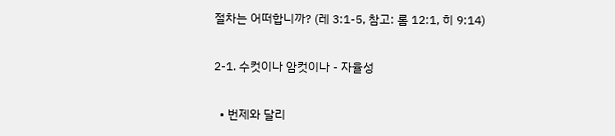절차는 어떠합니까? (레 3:1-5, 참고: 롬 12:1, 히 9:14)

2-1. 수컷이나 암컷이나 - 자율성

  • 번제와 달리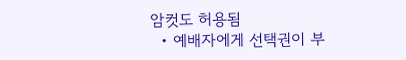암컷도 허용됨
  • 예배자에게 선택권이 부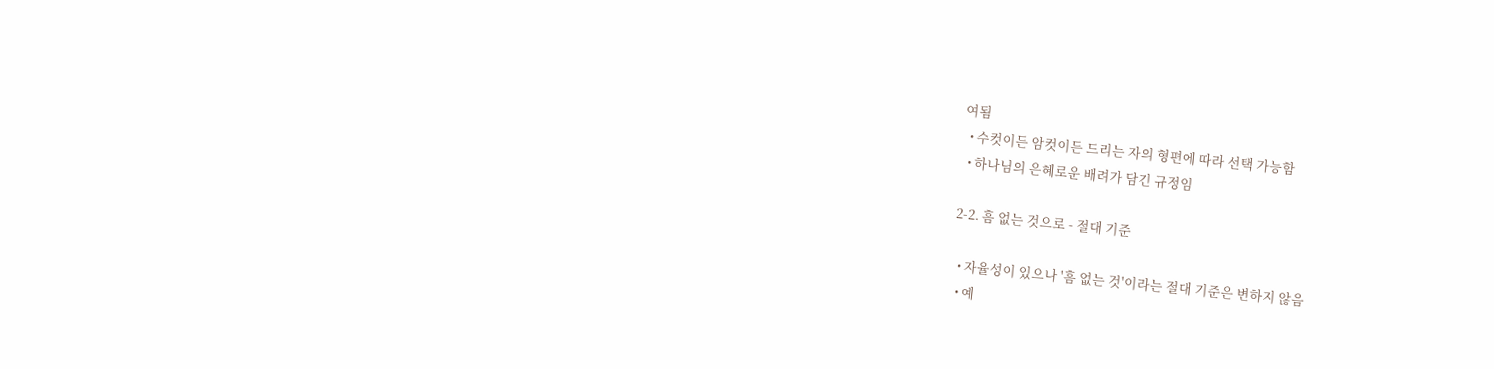여됨
  • 수컷이든 암컷이든 드리는 자의 형편에 따라 선택 가능함
  • 하나님의 은혜로운 배려가 담긴 규정임

2-2. 흠 없는 것으로 - 절대 기준

  • 자율성이 있으나 '흠 없는 것'이라는 절대 기준은 변하지 않음
  • 예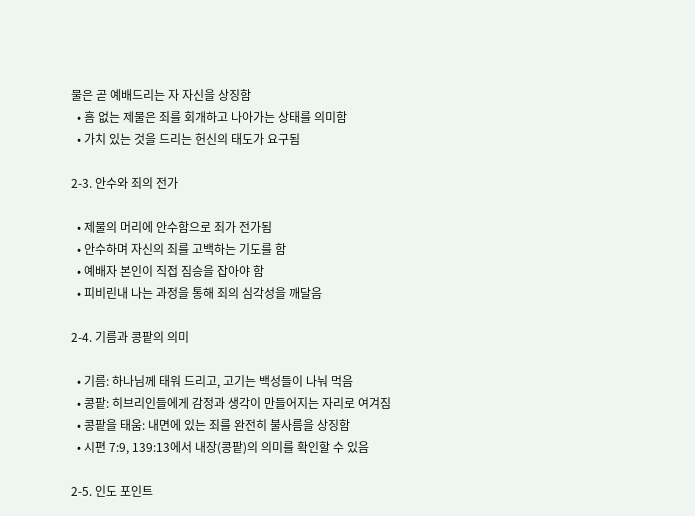물은 곧 예배드리는 자 자신을 상징함
  • 흠 없는 제물은 죄를 회개하고 나아가는 상태를 의미함
  • 가치 있는 것을 드리는 헌신의 태도가 요구됨

2-3. 안수와 죄의 전가

  • 제물의 머리에 안수함으로 죄가 전가됨
  • 안수하며 자신의 죄를 고백하는 기도를 함
  • 예배자 본인이 직접 짐승을 잡아야 함
  • 피비린내 나는 과정을 통해 죄의 심각성을 깨달음

2-4. 기름과 콩팥의 의미

  • 기름: 하나님께 태워 드리고, 고기는 백성들이 나눠 먹음
  • 콩팥: 히브리인들에게 감정과 생각이 만들어지는 자리로 여겨짐
  • 콩팥을 태움: 내면에 있는 죄를 완전히 불사름을 상징함
  • 시편 7:9, 139:13에서 내장(콩팥)의 의미를 확인할 수 있음

2-5. 인도 포인트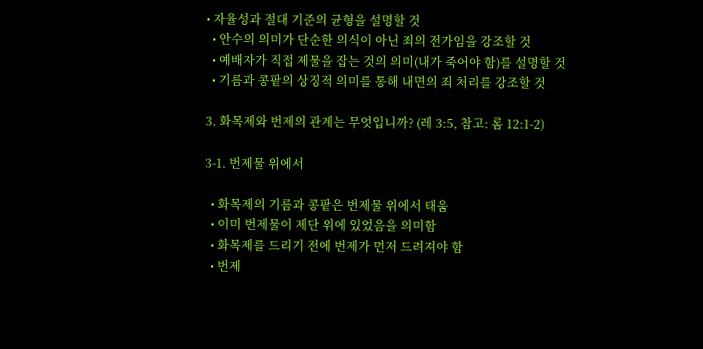• 자율성과 절대 기준의 균형을 설명할 것
  • 안수의 의미가 단순한 의식이 아닌 죄의 전가임을 강조할 것
  • 예배자가 직접 제물을 잡는 것의 의미(내가 죽어야 함)를 설명할 것
  • 기름과 콩팥의 상징적 의미를 통해 내면의 죄 처리를 강조할 것

3. 화목제와 번제의 관계는 무엇입니까? (레 3:5, 참고: 롬 12:1-2)

3-1. 번제물 위에서

  • 화목제의 기름과 콩팥은 번제물 위에서 태움
  • 이미 번제물이 제단 위에 있었음을 의미함
  • 화목제를 드리기 전에 번제가 먼저 드려져야 함
  • 번제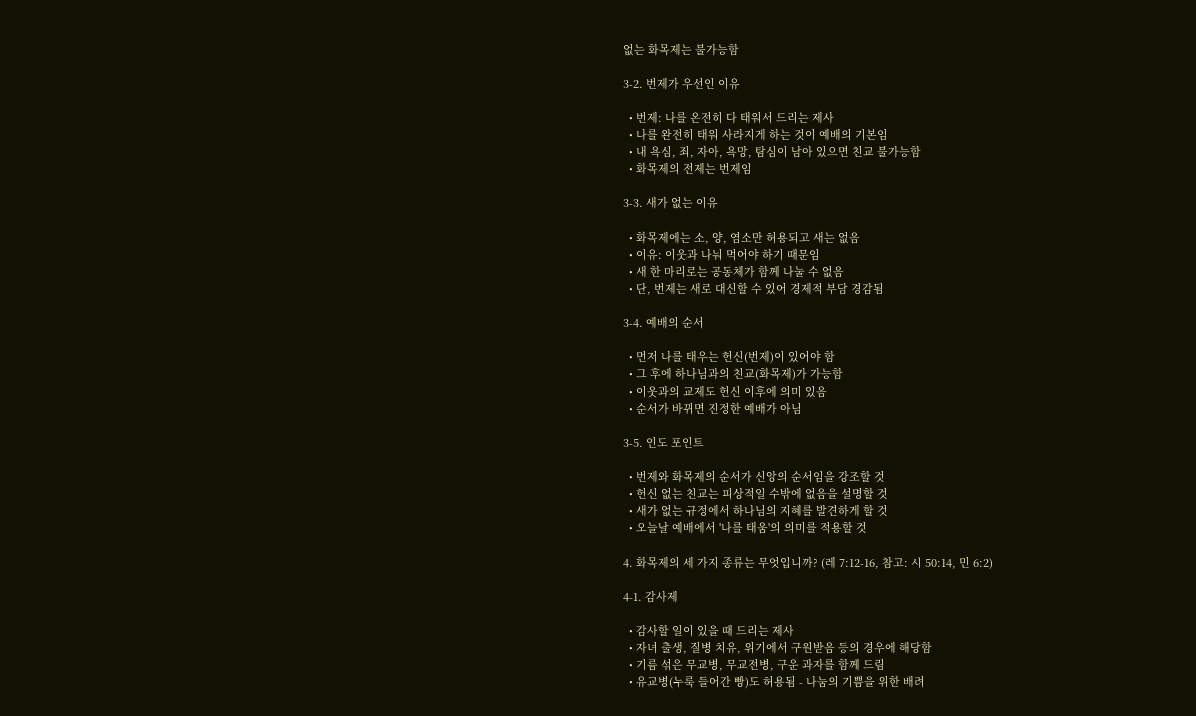없는 화목제는 불가능함

3-2. 번제가 우선인 이유

  • 번제: 나를 온전히 다 태워서 드리는 제사
  • 나를 완전히 태워 사라지게 하는 것이 예배의 기본임
  • 내 욕심, 죄, 자아, 욕망, 탐심이 남아 있으면 친교 불가능함
  • 화목제의 전제는 번제임

3-3. 새가 없는 이유

  • 화목제에는 소, 양, 염소만 허용되고 새는 없음
  • 이유: 이웃과 나눠 먹어야 하기 때문임
  • 새 한 마리로는 공동체가 함께 나눌 수 없음
  • 단, 번제는 새로 대신할 수 있어 경제적 부담 경감됨

3-4. 예배의 순서

  • 먼저 나를 태우는 헌신(번제)이 있어야 함
  • 그 후에 하나님과의 친교(화목제)가 가능함
  • 이웃과의 교제도 헌신 이후에 의미 있음
  • 순서가 바뀌면 진정한 예배가 아님

3-5. 인도 포인트

  • 번제와 화목제의 순서가 신앙의 순서임을 강조할 것
  • 헌신 없는 친교는 피상적일 수밖에 없음을 설명할 것
  • 새가 없는 규정에서 하나님의 지혜를 발견하게 할 것
  • 오늘날 예배에서 '나를 태움'의 의미를 적용할 것

4. 화목제의 세 가지 종류는 무엇입니까? (레 7:12-16, 참고: 시 50:14, 민 6:2)

4-1. 감사제

  • 감사할 일이 있을 때 드리는 제사
  • 자녀 출생, 질병 치유, 위기에서 구원받음 등의 경우에 해당함
  • 기름 섞은 무교병, 무교전병, 구운 과자를 함께 드림
  • 유교병(누룩 들어간 빵)도 허용됨 - 나눔의 기쁨을 위한 배려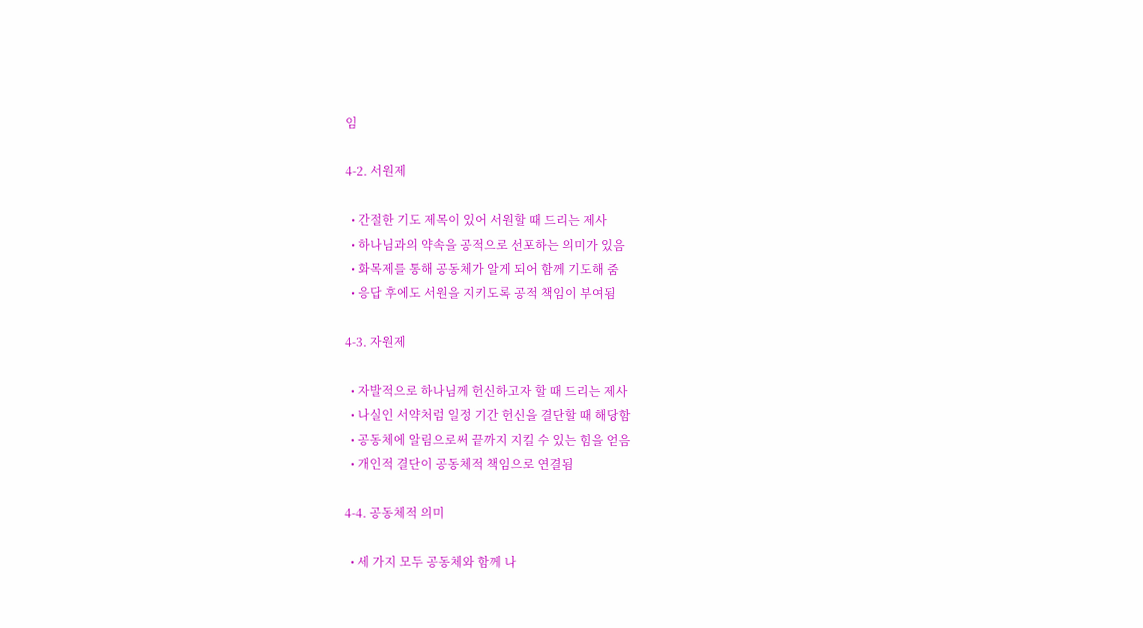임

4-2. 서원제

  • 간절한 기도 제목이 있어 서원할 때 드리는 제사
  • 하나님과의 약속을 공적으로 선포하는 의미가 있음
  • 화목제를 통해 공동체가 알게 되어 함께 기도해 줌
  • 응답 후에도 서원을 지키도록 공적 책임이 부여됨

4-3. 자원제

  • 자발적으로 하나님께 헌신하고자 할 때 드리는 제사
  • 나실인 서약처럼 일정 기간 헌신을 결단할 때 해당함
  • 공동체에 알림으로써 끝까지 지킬 수 있는 힘을 얻음
  • 개인적 결단이 공동체적 책임으로 연결됨

4-4. 공동체적 의미

  • 세 가지 모두 공동체와 함께 나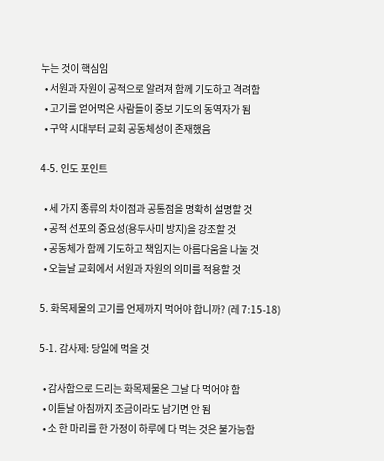누는 것이 핵심임
  • 서원과 자원이 공적으로 알려져 함께 기도하고 격려함
  • 고기를 얻어먹은 사람들이 중보 기도의 동역자가 됨
  • 구약 시대부터 교회 공동체성이 존재했음

4-5. 인도 포인트

  • 세 가지 종류의 차이점과 공통점을 명확히 설명할 것
  • 공적 선포의 중요성(용두사미 방지)을 강조할 것
  • 공동체가 함께 기도하고 책임지는 아름다움을 나눌 것
  • 오늘날 교회에서 서원과 자원의 의미를 적용할 것

5. 화목제물의 고기를 언제까지 먹어야 합니까? (레 7:15-18)

5-1. 감사제: 당일에 먹을 것

  • 감사함으로 드리는 화목제물은 그날 다 먹어야 함
  • 이튿날 아침까지 조금이라도 남기면 안 됨
  • 소 한 마리를 한 가정이 하루에 다 먹는 것은 불가능함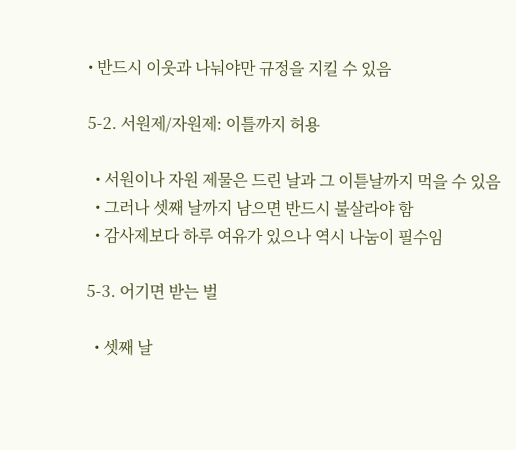• 반드시 이웃과 나눠야만 규정을 지킬 수 있음

5-2. 서원제/자원제: 이틀까지 허용

  • 서원이나 자원 제물은 드린 날과 그 이튿날까지 먹을 수 있음
  • 그러나 셋째 날까지 남으면 반드시 불살라야 함
  • 감사제보다 하루 여유가 있으나 역시 나눔이 필수임

5-3. 어기면 받는 벌

  • 셋째 날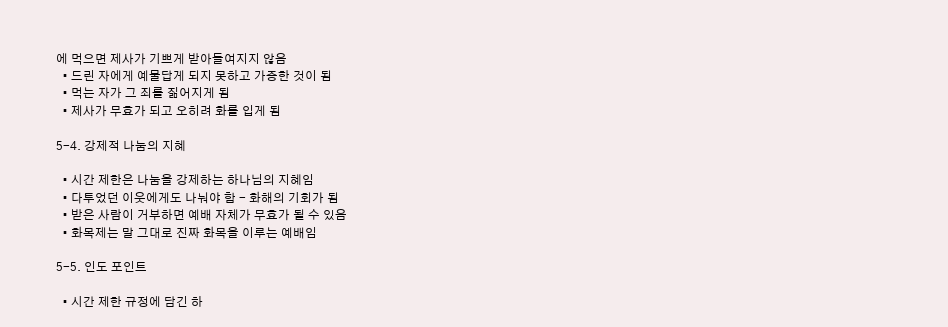에 먹으면 제사가 기쁘게 받아들여지지 않음
  • 드린 자에게 예물답게 되지 못하고 가증한 것이 됨
  • 먹는 자가 그 죄를 짊어지게 됨
  • 제사가 무효가 되고 오히려 화를 입게 됨

5-4. 강제적 나눔의 지혜

  • 시간 제한은 나눔을 강제하는 하나님의 지혜임
  • 다투었던 이웃에게도 나눠야 함 - 화해의 기회가 됨
  • 받은 사람이 거부하면 예배 자체가 무효가 될 수 있음
  • 화목제는 말 그대로 진짜 화목을 이루는 예배임

5-5. 인도 포인트

  • 시간 제한 규정에 담긴 하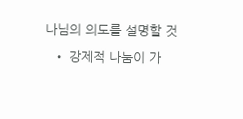나님의 의도를 설명할 것
  • 강제적 나눔이 가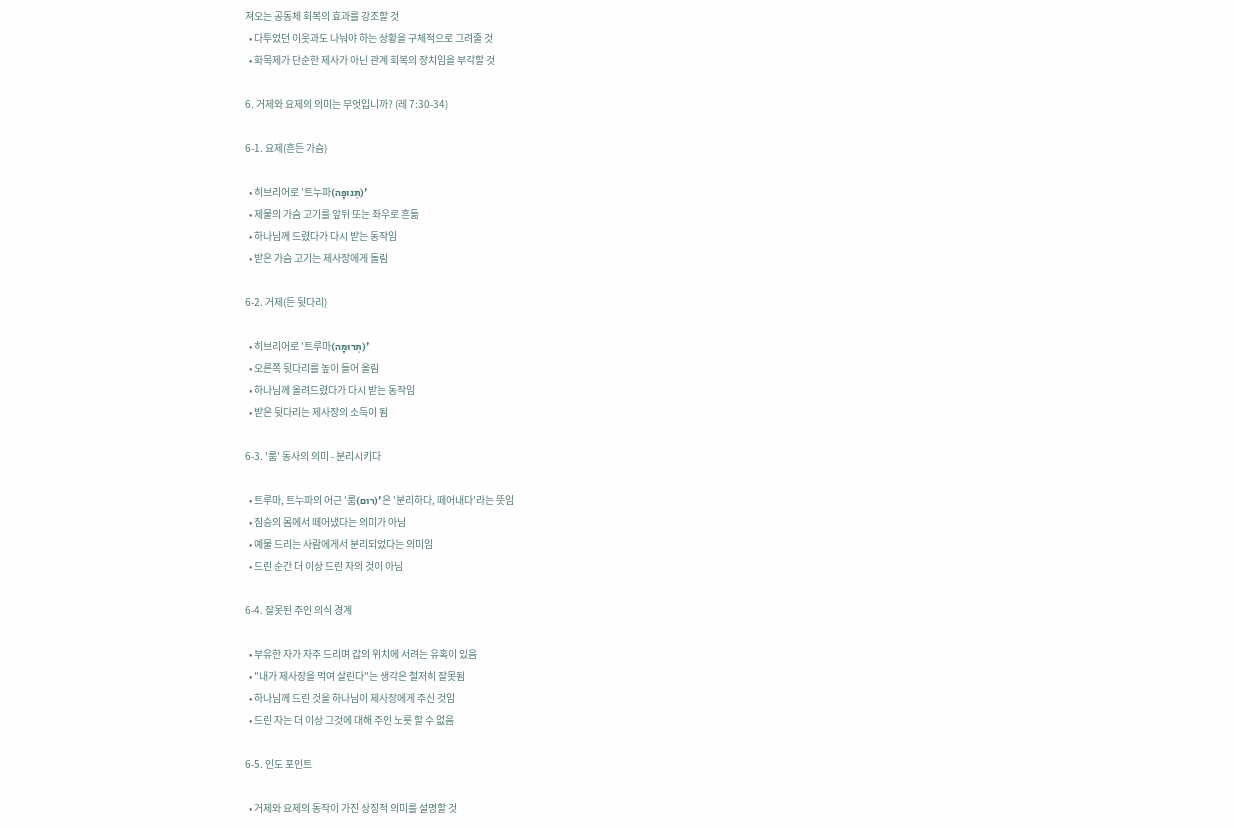져오는 공동체 회복의 효과를 강조할 것
  • 다투었던 이웃과도 나눠야 하는 상황을 구체적으로 그려줄 것
  • 화목제가 단순한 제사가 아닌 관계 회복의 장치임을 부각할 것

6. 거제와 요제의 의미는 무엇입니까? (레 7:30-34)

6-1. 요제(흔든 가슴)

  • 히브리어로 '트누파(תְּנוּפָה)'
  • 제물의 가슴 고기를 앞뒤 또는 좌우로 흔듦
  • 하나님께 드렸다가 다시 받는 동작임
  • 받은 가슴 고기는 제사장에게 돌림

6-2. 거제(든 뒷다리)

  • 히브리어로 '트루마(תְּרוּמָה)'
  • 오른쪽 뒷다리를 높이 들어 올림
  • 하나님께 올려드렸다가 다시 받는 동작임
  • 받은 뒷다리는 제사장의 소득이 됨

6-3. '룸' 동사의 의미 - 분리시키다

  • 트루마, 트누파의 어근 '룸(רום)'은 '분리하다, 떼어내다'라는 뜻임
  • 짐승의 몸에서 떼어냈다는 의미가 아님
  • 예물 드리는 사람에게서 분리되었다는 의미임
  • 드린 순간 더 이상 드린 자의 것이 아님

6-4. 잘못된 주인 의식 경계

  • 부유한 자가 자주 드리며 갑의 위치에 서려는 유혹이 있음
  • "내가 제사장을 먹여 살린다"는 생각은 철저히 잘못됨
  • 하나님께 드린 것을 하나님이 제사장에게 주신 것임
  • 드린 자는 더 이상 그것에 대해 주인 노릇 할 수 없음

6-5. 인도 포인트

  • 거제와 요제의 동작이 가진 상징적 의미를 설명할 것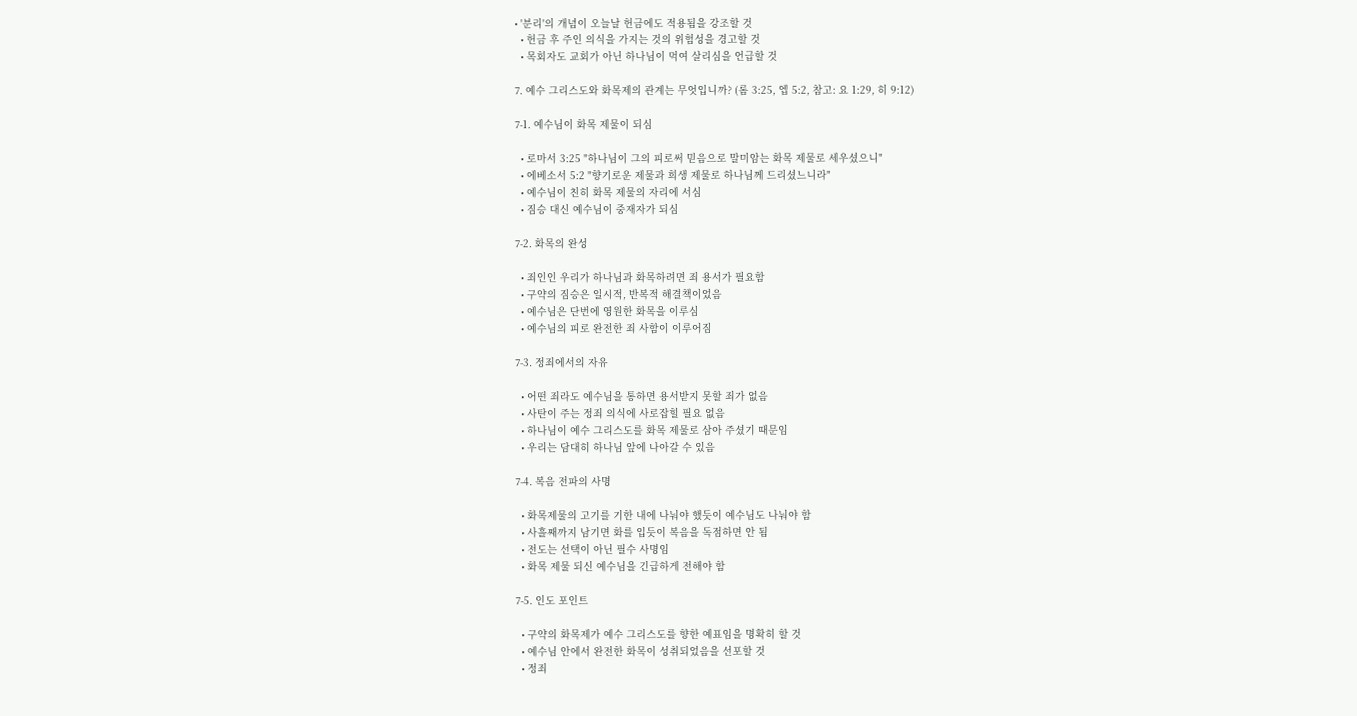• '분리'의 개념이 오늘날 헌금에도 적용됨을 강조할 것
  • 헌금 후 주인 의식을 가지는 것의 위험성을 경고할 것
  • 목회자도 교회가 아닌 하나님이 먹여 살리심을 언급할 것

7. 예수 그리스도와 화목제의 관계는 무엇입니까? (롬 3:25, 엡 5:2, 참고: 요 1:29, 히 9:12)

7-1. 예수님이 화목 제물이 되심

  • 로마서 3:25 "하나님이 그의 피로써 믿음으로 말미암는 화목 제물로 세우셨으니"
  • 에베소서 5:2 "향기로운 제물과 희생 제물로 하나님께 드리셨느니라"
  • 예수님이 친히 화목 제물의 자리에 서심
  • 짐승 대신 예수님이 중재자가 되심

7-2. 화목의 완성

  • 죄인인 우리가 하나님과 화목하려면 죄 용서가 필요함
  • 구약의 짐승은 일시적, 반복적 해결책이었음
  • 예수님은 단번에 영원한 화목을 이루심
  • 예수님의 피로 완전한 죄 사함이 이루어짐

7-3. 정죄에서의 자유

  • 어떤 죄라도 예수님을 통하면 용서받지 못할 죄가 없음
  • 사탄이 주는 정죄 의식에 사로잡힐 필요 없음
  • 하나님이 예수 그리스도를 화목 제물로 삼아 주셨기 때문임
  • 우리는 담대히 하나님 앞에 나아갈 수 있음

7-4. 복음 전파의 사명

  • 화목제물의 고기를 기한 내에 나눠야 했듯이 예수님도 나눠야 함
  • 사흘째까지 남기면 화를 입듯이 복음을 독점하면 안 됨
  • 전도는 선택이 아닌 필수 사명임
  • 화목 제물 되신 예수님을 긴급하게 전해야 함

7-5. 인도 포인트

  • 구약의 화목제가 예수 그리스도를 향한 예표임을 명확히 할 것
  • 예수님 안에서 완전한 화목이 성취되었음을 선포할 것
  • 정죄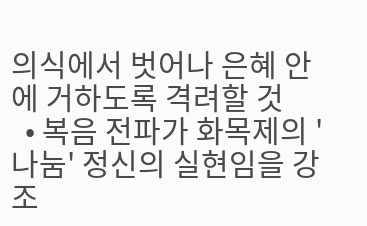의식에서 벗어나 은혜 안에 거하도록 격려할 것
  • 복음 전파가 화목제의 '나눔' 정신의 실현임을 강조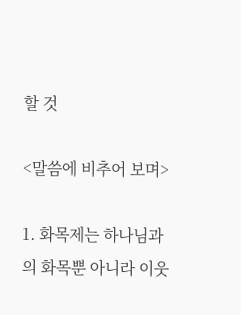할 것

<말씀에 비추어 보며>

1. 화목제는 하나님과의 화목뿐 아니라 이웃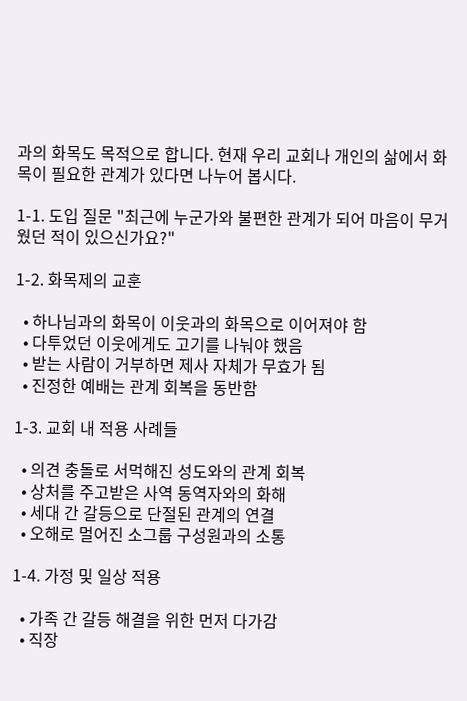과의 화목도 목적으로 합니다. 현재 우리 교회나 개인의 삶에서 화목이 필요한 관계가 있다면 나누어 봅시다.

1-1. 도입 질문 "최근에 누군가와 불편한 관계가 되어 마음이 무거웠던 적이 있으신가요?"

1-2. 화목제의 교훈

  • 하나님과의 화목이 이웃과의 화목으로 이어져야 함
  • 다투었던 이웃에게도 고기를 나눠야 했음
  • 받는 사람이 거부하면 제사 자체가 무효가 됨
  • 진정한 예배는 관계 회복을 동반함

1-3. 교회 내 적용 사례들

  • 의견 충돌로 서먹해진 성도와의 관계 회복
  • 상처를 주고받은 사역 동역자와의 화해
  • 세대 간 갈등으로 단절된 관계의 연결
  • 오해로 멀어진 소그룹 구성원과의 소통

1-4. 가정 및 일상 적용

  • 가족 간 갈등 해결을 위한 먼저 다가감
  • 직장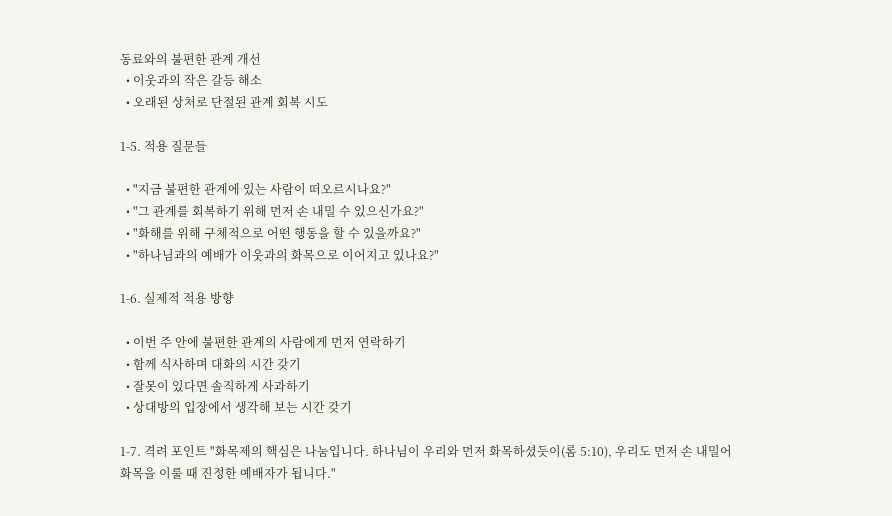동료와의 불편한 관계 개선
  • 이웃과의 작은 갈등 해소
  • 오래된 상처로 단절된 관계 회복 시도

1-5. 적용 질문들

  • "지금 불편한 관계에 있는 사람이 떠오르시나요?"
  • "그 관계를 회복하기 위해 먼저 손 내밀 수 있으신가요?"
  • "화해를 위해 구체적으로 어떤 행동을 할 수 있을까요?"
  • "하나님과의 예배가 이웃과의 화목으로 이어지고 있나요?"

1-6. 실제적 적용 방향

  • 이번 주 안에 불편한 관계의 사람에게 먼저 연락하기
  • 함께 식사하며 대화의 시간 갖기
  • 잘못이 있다면 솔직하게 사과하기
  • 상대방의 입장에서 생각해 보는 시간 갖기

1-7. 격려 포인트 "화목제의 핵심은 나눔입니다. 하나님이 우리와 먼저 화목하셨듯이(롬 5:10), 우리도 먼저 손 내밀어 화목을 이룰 때 진정한 예배자가 됩니다."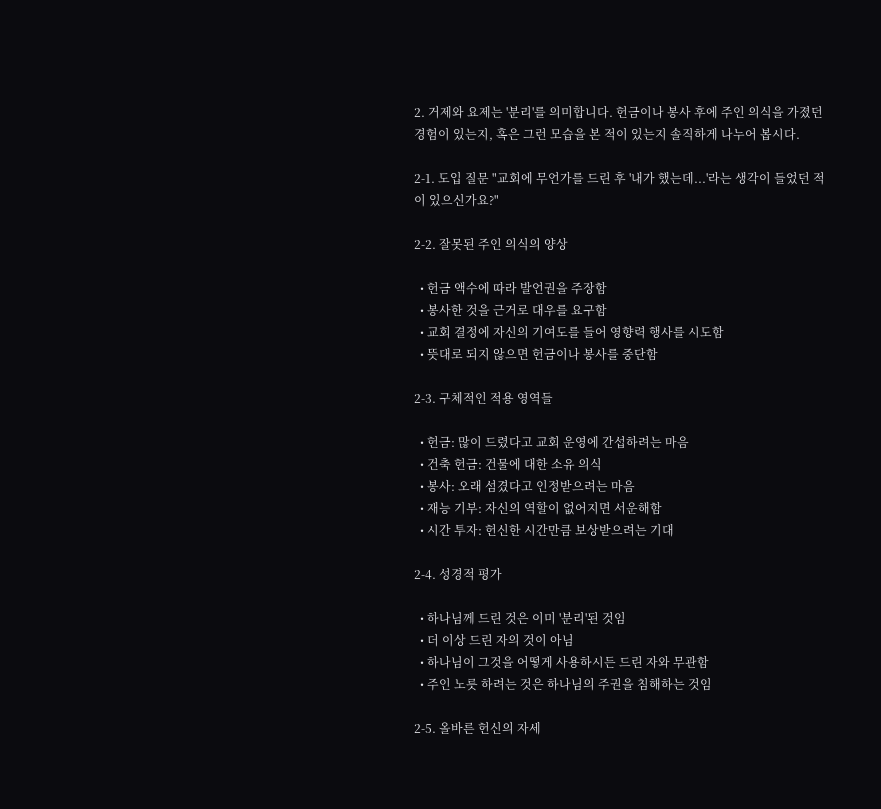2. 거제와 요제는 '분리'를 의미합니다. 헌금이나 봉사 후에 주인 의식을 가졌던 경험이 있는지, 혹은 그런 모습을 본 적이 있는지 솔직하게 나누어 봅시다.

2-1. 도입 질문 "교회에 무언가를 드린 후 '내가 했는데...'라는 생각이 들었던 적이 있으신가요?"

2-2. 잘못된 주인 의식의 양상

  • 헌금 액수에 따라 발언권을 주장함
  • 봉사한 것을 근거로 대우를 요구함
  • 교회 결정에 자신의 기여도를 들어 영향력 행사를 시도함
  • 뜻대로 되지 않으면 헌금이나 봉사를 중단함

2-3. 구체적인 적용 영역들

  • 헌금: 많이 드렸다고 교회 운영에 간섭하려는 마음
  • 건축 헌금: 건물에 대한 소유 의식
  • 봉사: 오래 섬겼다고 인정받으려는 마음
  • 재능 기부: 자신의 역할이 없어지면 서운해함
  • 시간 투자: 헌신한 시간만큼 보상받으려는 기대

2-4. 성경적 평가

  • 하나님께 드린 것은 이미 '분리'된 것임
  • 더 이상 드린 자의 것이 아님
  • 하나님이 그것을 어떻게 사용하시든 드린 자와 무관함
  • 주인 노릇 하려는 것은 하나님의 주권을 침해하는 것임

2-5. 올바른 헌신의 자세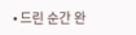• 드린 순간 완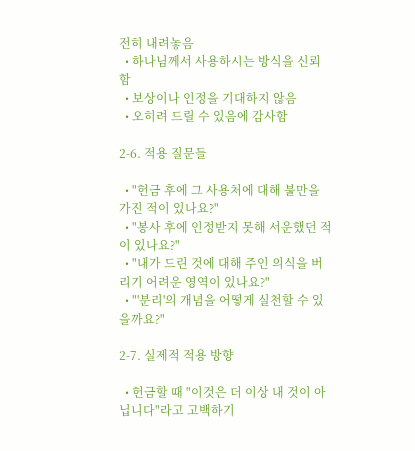전히 내려놓음
  • 하나님께서 사용하시는 방식을 신뢰함
  • 보상이나 인정을 기대하지 않음
  • 오히려 드릴 수 있음에 감사함

2-6. 적용 질문들

  • "헌금 후에 그 사용처에 대해 불만을 가진 적이 있나요?"
  • "봉사 후에 인정받지 못해 서운했던 적이 있나요?"
  • "내가 드린 것에 대해 주인 의식을 버리기 어려운 영역이 있나요?"
  • "'분리'의 개념을 어떻게 실천할 수 있을까요?"

2-7. 실제적 적용 방향

  • 헌금할 때 "이것은 더 이상 내 것이 아닙니다"라고 고백하기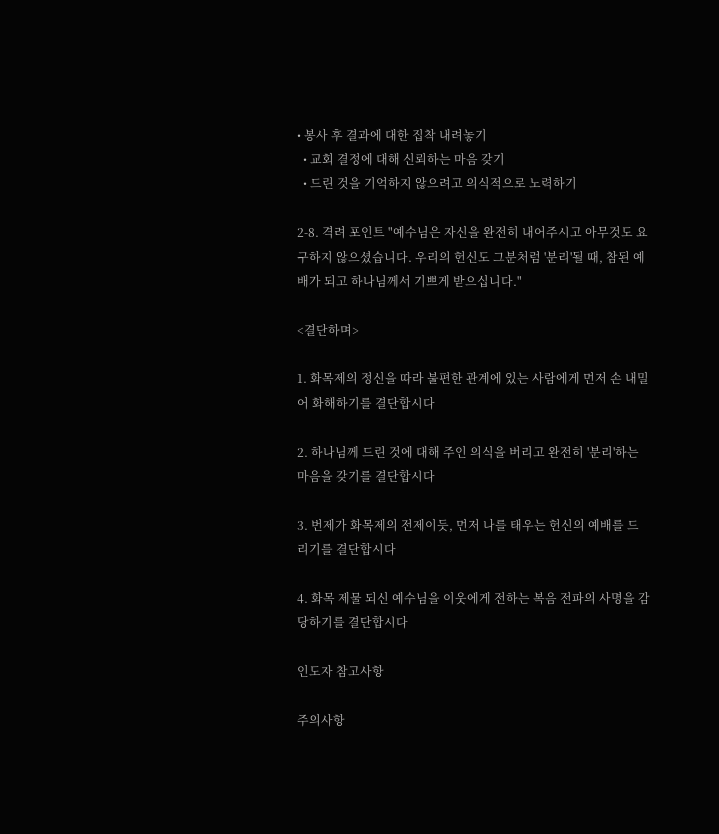• 봉사 후 결과에 대한 집착 내려놓기
  • 교회 결정에 대해 신뢰하는 마음 갖기
  • 드린 것을 기억하지 않으려고 의식적으로 노력하기

2-8. 격려 포인트 "예수님은 자신을 완전히 내어주시고 아무것도 요구하지 않으셨습니다. 우리의 헌신도 그분처럼 '분리'될 때, 참된 예배가 되고 하나님께서 기쁘게 받으십니다."

<결단하며>

1. 화목제의 정신을 따라 불편한 관계에 있는 사람에게 먼저 손 내밀어 화해하기를 결단합시다

2. 하나님께 드린 것에 대해 주인 의식을 버리고 완전히 '분리'하는 마음을 갖기를 결단합시다

3. 번제가 화목제의 전제이듯, 먼저 나를 태우는 헌신의 예배를 드리기를 결단합시다

4. 화목 제물 되신 예수님을 이웃에게 전하는 복음 전파의 사명을 감당하기를 결단합시다

인도자 참고사항

주의사항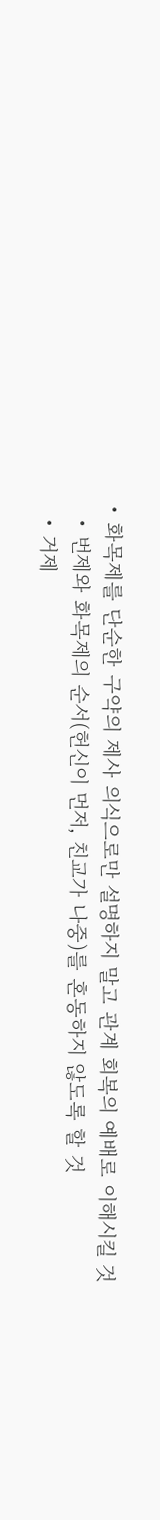• 화목제를 단순한 구약의 제사 의식으로만 설명하지 말고 관계 회복의 예배로 이해시킬 것
  • 번제와 화목제의 순서(헌신이 먼저, 친교가 나중)를 혼동하지 않도록 할 것
  • 거제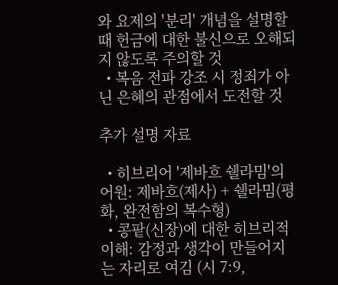와 요제의 '분리' 개념을 설명할 때 헌금에 대한 불신으로 오해되지 않도록 주의할 것
  • 복음 전파 강조 시 정죄가 아닌 은혜의 관점에서 도전할 것

추가 설명 자료

  • 히브리어 '제바흐 쉘라밈'의 어원: 제바흐(제사) + 쉘라밈(평화, 완전함의 복수형)
  • 콩팥(신장)에 대한 히브리적 이해: 감정과 생각이 만들어지는 자리로 여김 (시 7:9,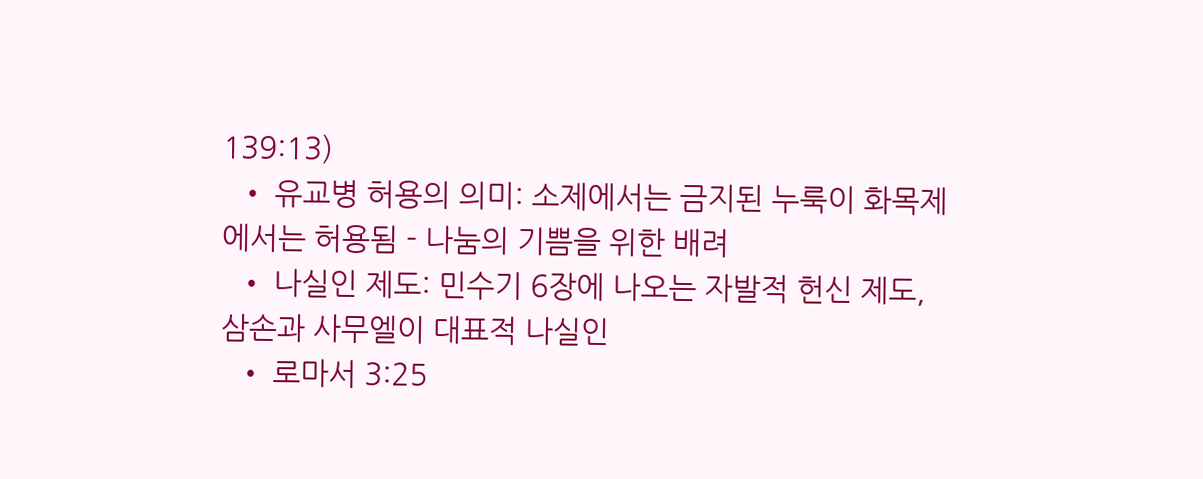139:13)
  • 유교병 허용의 의미: 소제에서는 금지된 누룩이 화목제에서는 허용됨 - 나눔의 기쁨을 위한 배려
  • 나실인 제도: 민수기 6장에 나오는 자발적 헌신 제도, 삼손과 사무엘이 대표적 나실인
  • 로마서 3:25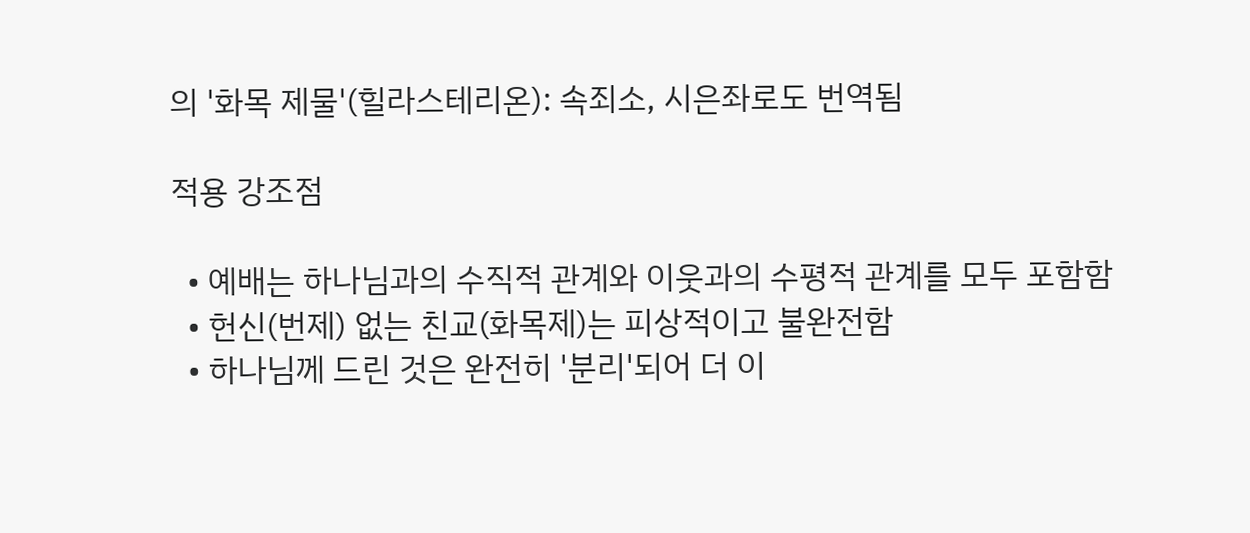의 '화목 제물'(힐라스테리온): 속죄소, 시은좌로도 번역됨

적용 강조점

  • 예배는 하나님과의 수직적 관계와 이웃과의 수평적 관계를 모두 포함함
  • 헌신(번제) 없는 친교(화목제)는 피상적이고 불완전함
  • 하나님께 드린 것은 완전히 '분리'되어 더 이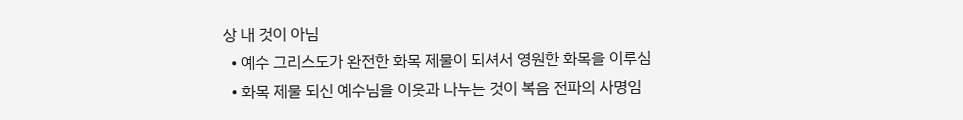상 내 것이 아님
  • 예수 그리스도가 완전한 화목 제물이 되셔서 영원한 화목을 이루심
  • 화목 제물 되신 예수님을 이웃과 나누는 것이 복음 전파의 사명임